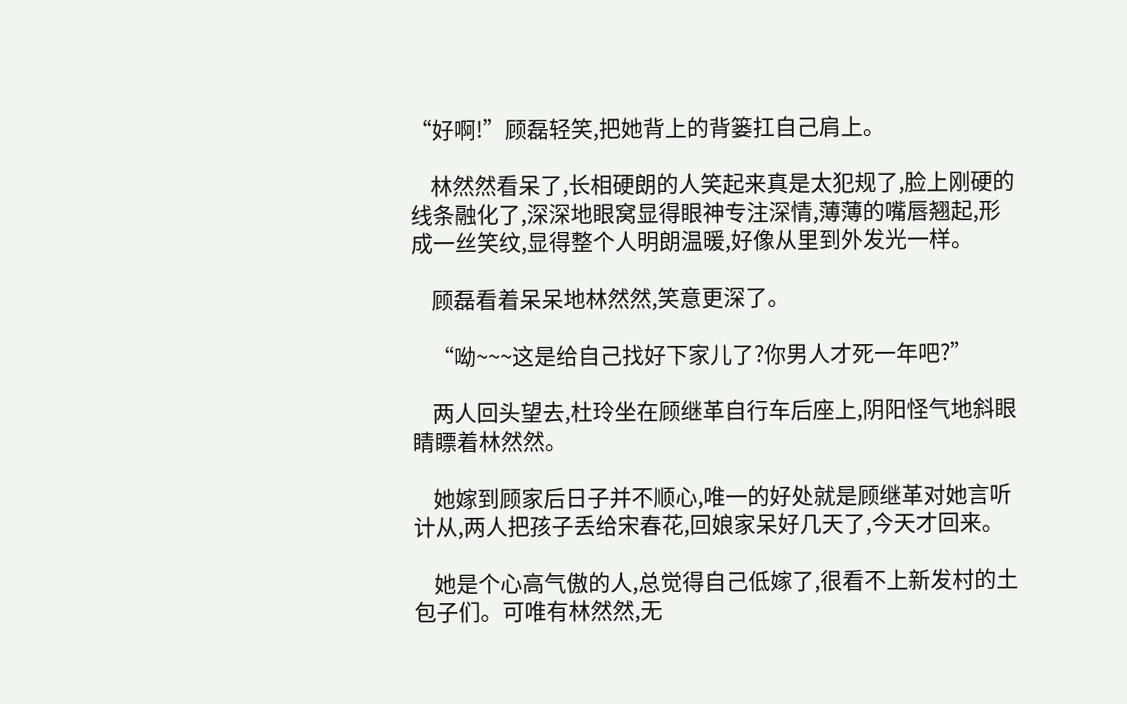“好啊!”顾磊轻笑,把她背上的背篓扛自己肩上。

    林然然看呆了,长相硬朗的人笑起来真是太犯规了,脸上刚硬的线条融化了,深深地眼窝显得眼神专注深情,薄薄的嘴唇翘起,形成一丝笑纹,显得整个人明朗温暖,好像从里到外发光一样。

    顾磊看着呆呆地林然然,笑意更深了。

    “呦~~~这是给自己找好下家儿了?你男人才死一年吧?”

    两人回头望去,杜玲坐在顾继革自行车后座上,阴阳怪气地斜眼睛瞟着林然然。

    她嫁到顾家后日子并不顺心,唯一的好处就是顾继革对她言听计从,两人把孩子丢给宋春花,回娘家呆好几天了,今天才回来。

    她是个心高气傲的人,总觉得自己低嫁了,很看不上新发村的土包子们。可唯有林然然,无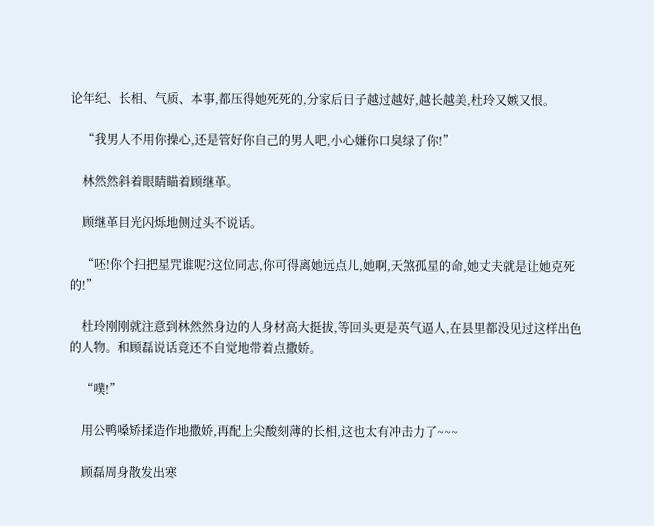论年纪、长相、气质、本事,都压得她死死的,分家后日子越过越好,越长越美,杜玲又嫉又恨。

    “我男人不用你操心,还是管好你自己的男人吧,小心嫌你口臭绿了你!”

    林然然斜着眼睛瞄着顾继革。

    顾继革目光闪烁地侧过头不说话。

    “呸!你个扫把星咒谁呢?这位同志,你可得离她远点儿,她啊,天煞孤星的命,她丈夫就是让她克死的!”

    杜玲刚刚就注意到林然然身边的人身材高大挺拔,等回头更是英气逼人,在县里都没见过这样出色的人物。和顾磊说话竟还不自觉地带着点撒娇。

    “噗!”

    用公鸭嗓矫揉造作地撒娇,再配上尖酸刻薄的长相,这也太有冲击力了~~~

    顾磊周身散发出寒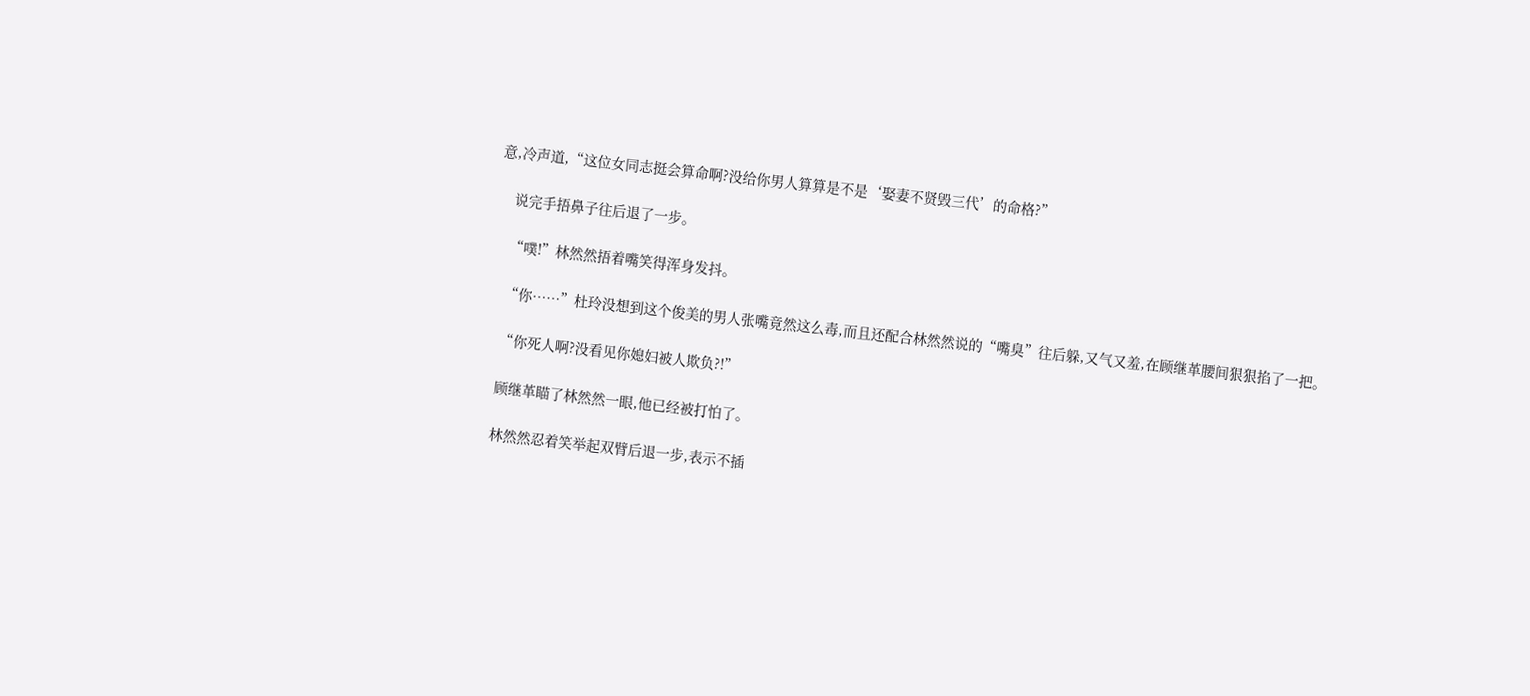意,冷声道,“这位女同志挺会算命啊?没给你男人算算是不是‘娶妻不贤毁三代’的命格?”

    说完手捂鼻子往后退了一步。

    “噗!”林然然捂着嘴笑得浑身发抖。

    “你……”杜玲没想到这个俊美的男人张嘴竟然这么毒,而且还配合林然然说的“嘴臭”往后躲,又气又羞,在顾继革腰间狠狠掐了一把。

    “你死人啊?没看见你媳妇被人欺负?!”

    顾继革瞄了林然然一眼,他已经被打怕了。

    林然然忍着笑举起双臂后退一步,表示不插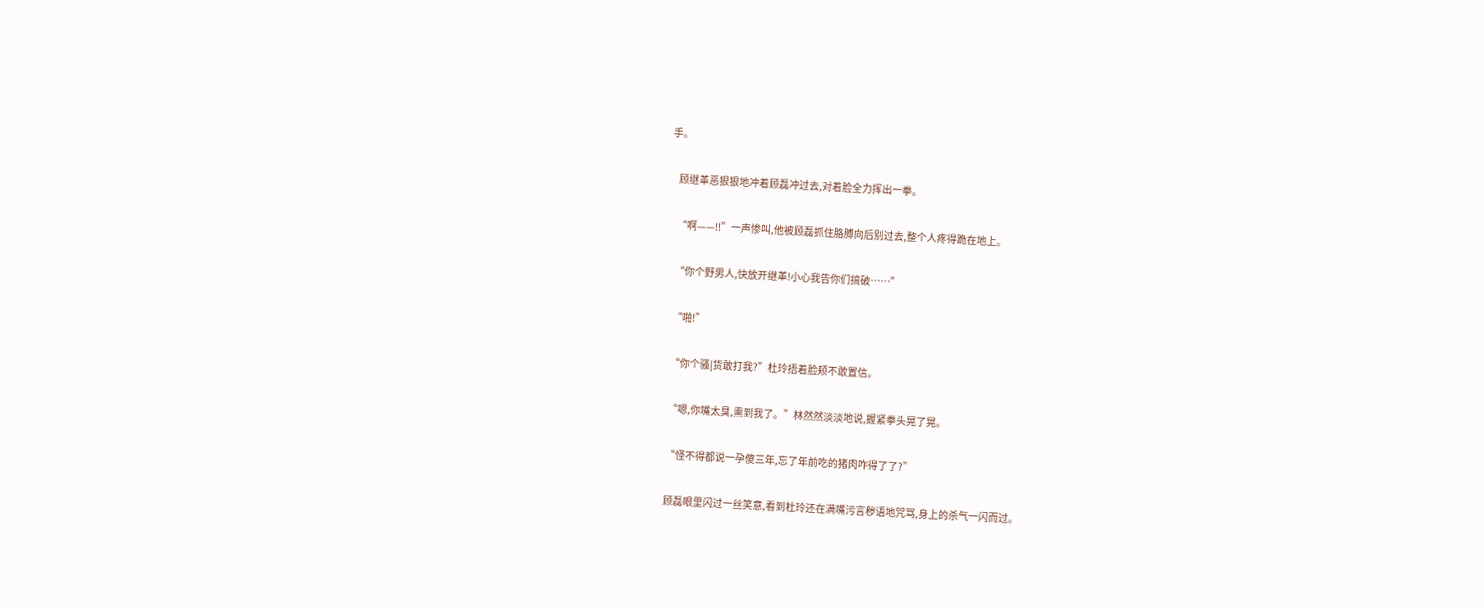手。

    顾继革恶狠狠地冲着顾磊冲过去,对着脸全力挥出一拳。

    “啊——!!”一声惨叫,他被顾磊抓住胳膊向后别过去,整个人疼得跪在地上。

    “你个野男人,快放开继革!小心我告你们搞破……”

    “啪!”

    “你个骚|货敢打我?”杜玲捂着脸颊不敢置信。

    “嗯,你嘴太臭,熏到我了。”林然然淡淡地说,握紧拳头晃了晃。

    “怪不得都说一孕傻三年,忘了年前吃的猪肉咋得了了?”

    顾磊眼里闪过一丝笑意,看到杜玲还在满嘴污言秽语地咒骂,身上的杀气一闪而过。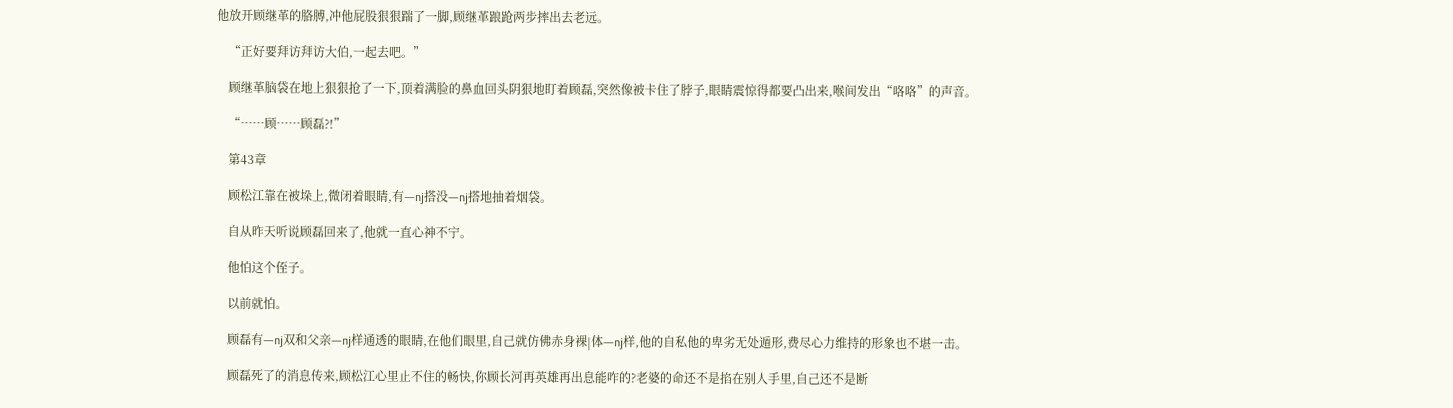他放开顾继革的胳膊,冲他屁股狠狠踹了一脚,顾继革踉跄两步摔出去老远。

    “正好要拜访拜访大伯,一起去吧。”

    顾继革脑袋在地上狠狠抢了一下,顶着满脸的鼻血回头阴狠地盯着顾磊,突然像被卡住了脖子,眼睛震惊得都要凸出来,喉间发出“咯咯”的声音。

    “……顾……顾磊?!”

    第43章

    顾松江靠在被垛上,微闭着眼睛,有—nj搭没—nj搭地抽着烟袋。

    自从昨天听说顾磊回来了,他就一直心神不宁。

    他怕这个侄子。

    以前就怕。

    顾磊有—nj双和父亲—nj样通透的眼睛,在他们眼里,自己就仿佛赤身裸|体—nj样,他的自私他的卑劣无处遁形,费尽心力维持的形象也不堪一击。

    顾磊死了的消息传来,顾松江心里止不住的畅快,你顾长河再英雄再出息能咋的?老婆的命还不是掐在别人手里,自己还不是断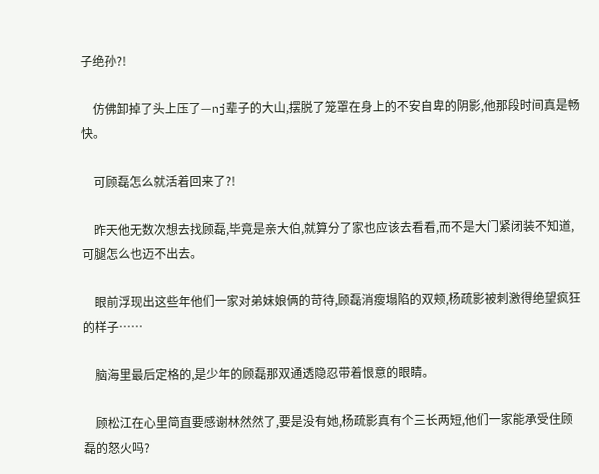子绝孙?!

    仿佛卸掉了头上压了—nj辈子的大山,摆脱了笼罩在身上的不安自卑的阴影,他那段时间真是畅快。

    可顾磊怎么就活着回来了?!

    昨天他无数次想去找顾磊,毕竟是亲大伯,就算分了家也应该去看看,而不是大门紧闭装不知道,可腿怎么也迈不出去。

    眼前浮现出这些年他们一家对弟妹娘俩的苛待,顾磊消瘦塌陷的双颊,杨疏影被刺激得绝望疯狂的样子……

    脑海里最后定格的,是少年的顾磊那双通透隐忍带着恨意的眼睛。

    顾松江在心里简直要感谢林然然了,要是没有她,杨疏影真有个三长两短,他们一家能承受住顾磊的怒火吗?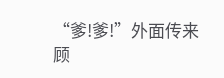“爹!爹!”外面传来顾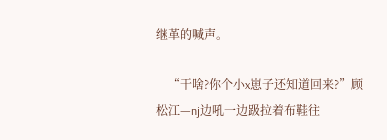继革的喊声。

    “干啥?你个小x崽子还知道回来?”顾松江—nj边吼一边趿拉着布鞋往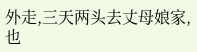外走,三天两头去丈母娘家,也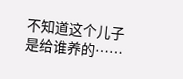不知道这个儿子是给谁养的……